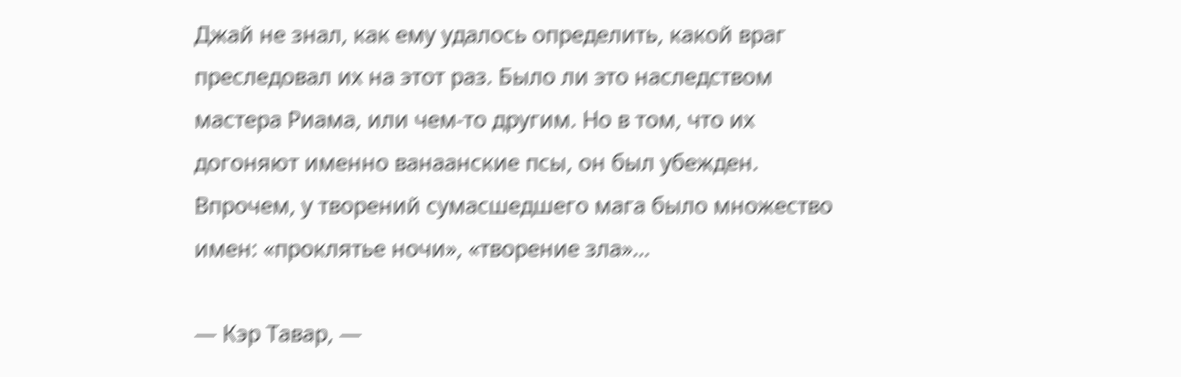Джай не знал, как ему удалось определить, какой враг преследовал их на этот раз. Было ли это наследством мастера Риама, или чем-то другим. Но в том, что их догоняют именно ванаанские псы, он был убежден. Впрочем, у творений сумасшедшего мага было множество имен: «проклятье ночи», «творение зла»…

— Кэр Тавар, —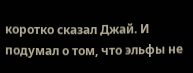коротко сказал Джай. И подумал о том, что эльфы не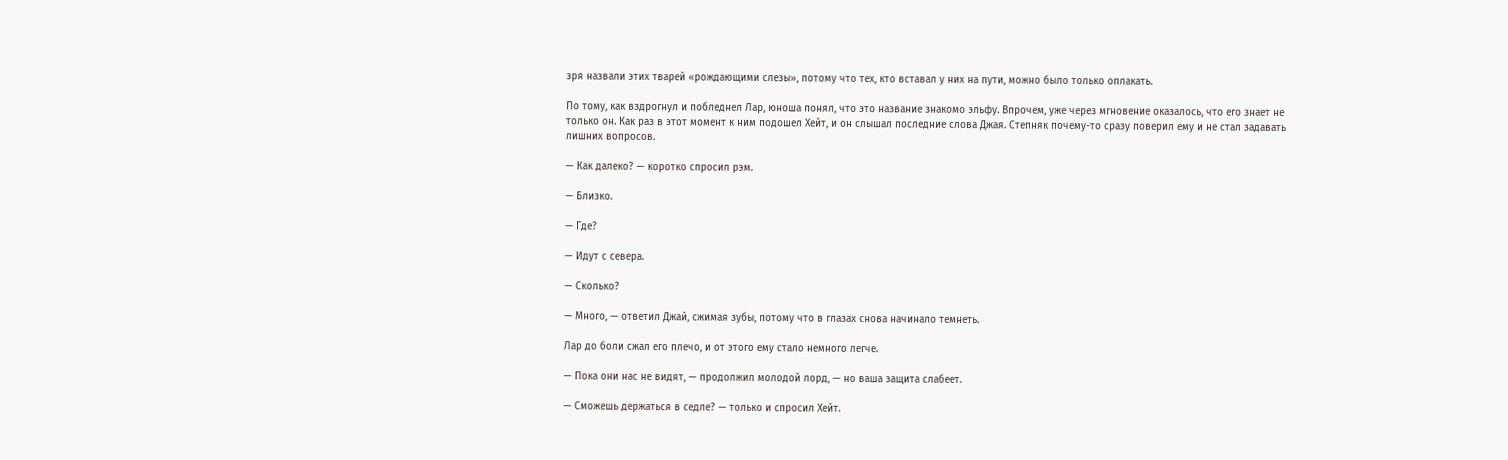зря назвали этих тварей «рождающими слезы», потому что тех, кто вставал у них на пути, можно было только оплакать.

По тому, как вздрогнул и побледнел Лар, юноша понял, что это название знакомо эльфу. Впрочем, уже через мгновение оказалось, что его знает не только он. Как раз в этот момент к ним подошел Хейт, и он слышал последние слова Джая. Степняк почему-то сразу поверил ему и не стал задавать лишних вопросов.

— Как далеко? — коротко спросил рэм.

— Близко.

— Где?

— Идут с севера.

— Сколько?

— Много, — ответил Джай, сжимая зубы, потому что в глазах снова начинало темнеть.

Лар до боли сжал его плечо, и от этого ему стало немного легче.

— Пока они нас не видят, — продолжил молодой лорд, — но ваша защита слабеет.

— Сможешь держаться в седле? — только и спросил Хейт.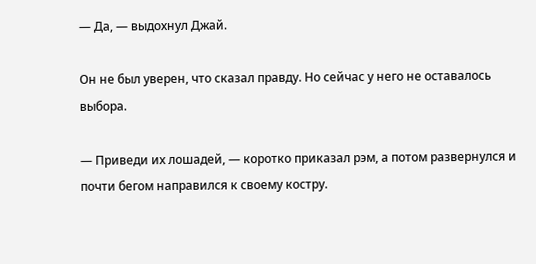— Да, — выдохнул Джай.

Он не был уверен, что сказал правду. Но сейчас у него не оставалось выбора.

— Приведи их лошадей, — коротко приказал рэм, а потом развернулся и почти бегом направился к своему костру.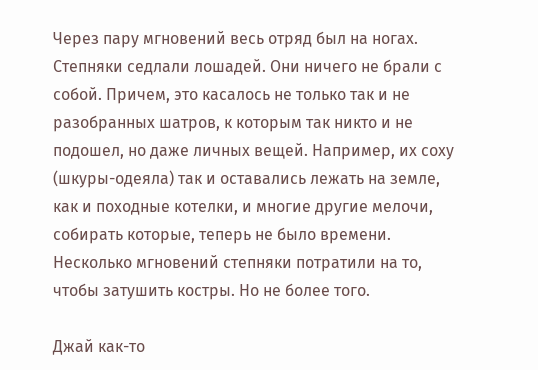Через пару мгновений весь отряд был на ногах. Степняки седлали лошадей. Они ничего не брали с собой. Причем, это касалось не только так и не разобранных шатров, к которым так никто и не подошел, но даже личных вещей. Например, их соху (шкуры-одеяла) так и оставались лежать на земле, как и походные котелки, и многие другие мелочи, собирать которые, теперь не было времени. Несколько мгновений степняки потратили на то, чтобы затушить костры. Но не более того.

Джай как-то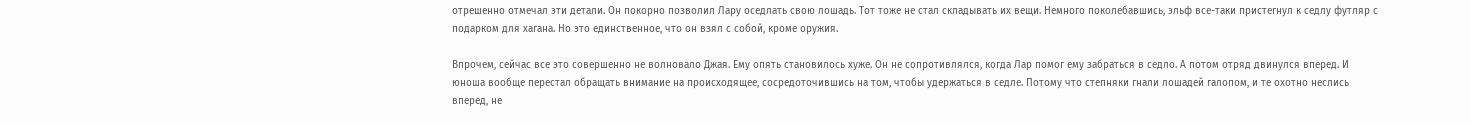отрешенно отмечал эти детали. Он покорно позволил Лару оседлать свою лошадь. Тот тоже не стал складывать их вещи. Немного поколебавшись, эльф все-таки пристегнул к седлу футляр с подарком для хагана. Но это единственное, что он взял с собой, кроме оружия.

Впрочем, сейчас все это совершенно не волновало Джая. Ему опять становилось хуже. Он не сопротивлялся, когда Лар помог ему забраться в седло. А потом отряд двинулся вперед. И юноша вообще перестал обращать внимание на происходящее, сосредоточившись на том, чтобы удержаться в седле. Потому что степняки гнали лошадей галопом, и те охотно неслись вперед, не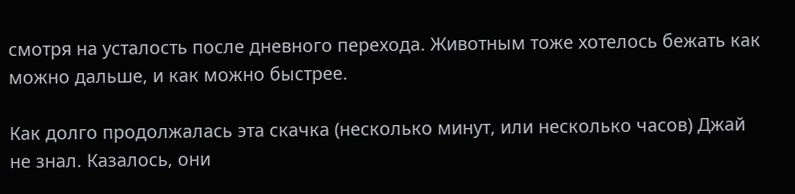смотря на усталость после дневного перехода. Животным тоже хотелось бежать как можно дальше, и как можно быстрее.

Как долго продолжалась эта скачка (несколько минут, или несколько часов) Джай не знал. Казалось, они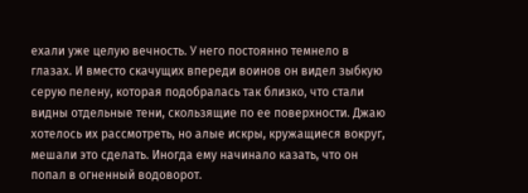ехали уже целую вечность. У него постоянно темнело в глазах. И вместо скачущих впереди воинов он видел зыбкую серую пелену, которая подобралась так близко, что стали видны отдельные тени, скользящие по ее поверхности. Джаю хотелось их рассмотреть, но алые искры, кружащиеся вокруг, мешали это сделать. Иногда ему начинало казать, что он попал в огненный водоворот.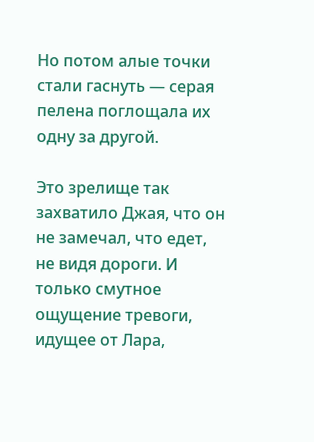Но потом алые точки стали гаснуть — серая пелена поглощала их одну за другой.

Это зрелище так захватило Джая, что он не замечал, что едет, не видя дороги. И только смутное ощущение тревоги, идущее от Лара,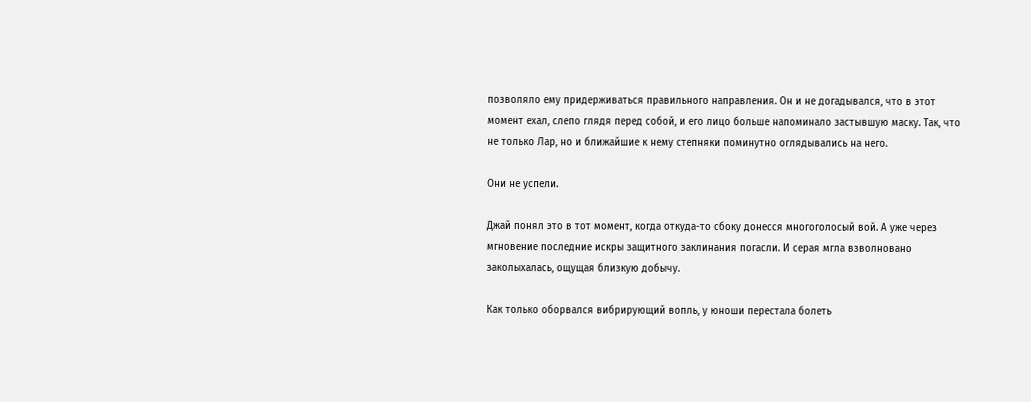позволяло ему придерживаться правильного направления. Он и не догадывался, что в этот момент ехал, слепо глядя перед собой, и его лицо больше напоминало застывшую маску. Так, что не только Лар, но и ближайшие к нему степняки поминутно оглядывались на него.

Они не успели.

Джай понял это в тот момент, когда откуда-то сбоку донесся многоголосый вой. А уже через мгновение последние искры защитного заклинания погасли. И серая мгла взволновано заколыхалась, ощущая близкую добычу.

Как только оборвался вибрирующий вопль, у юноши перестала болеть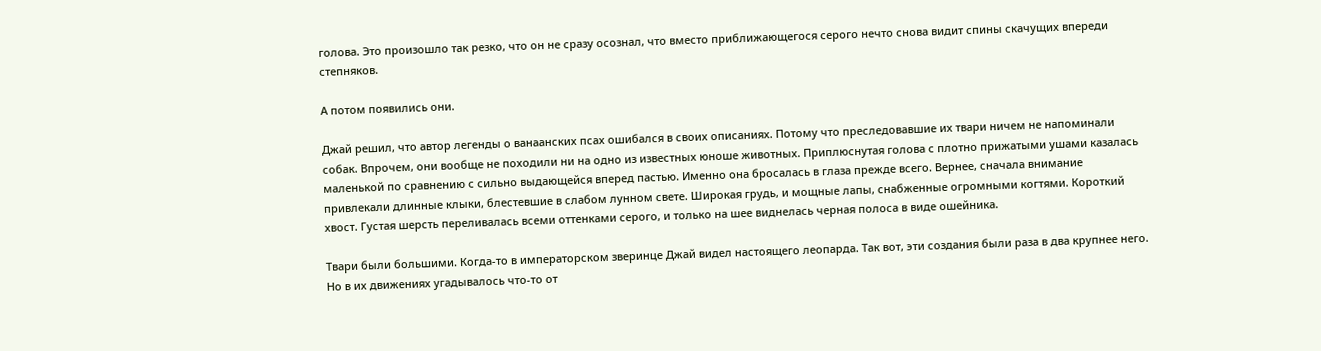голова. Это произошло так резко, что он не сразу осознал, что вместо приближающегося серого нечто снова видит спины скачущих впереди степняков.

А потом появились они.

Джай решил, что автор легенды о ванаанских псах ошибался в своих описаниях. Потому что преследовавшие их твари ничем не напоминали собак. Впрочем, они вообще не походили ни на одно из известных юноше животных. Приплюснутая голова с плотно прижатыми ушами казалась маленькой по сравнению с сильно выдающейся вперед пастью. Именно она бросалась в глаза прежде всего. Вернее, сначала внимание привлекали длинные клыки, блестевшие в слабом лунном свете. Широкая грудь, и мощные лапы, снабженные огромными когтями. Короткий хвост. Густая шерсть переливалась всеми оттенками серого, и только на шее виднелась черная полоса в виде ошейника.

Твари были большими. Когда-то в императорском зверинце Джай видел настоящего леопарда. Так вот, эти создания были раза в два крупнее него. Но в их движениях угадывалось что-то от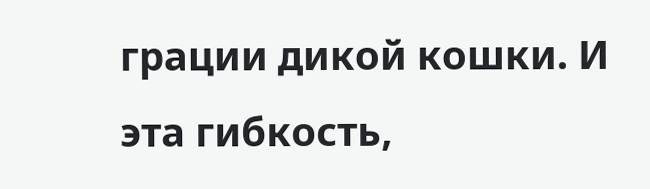грации дикой кошки. И эта гибкость,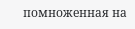помноженная на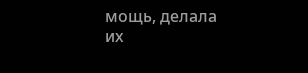мощь, делала их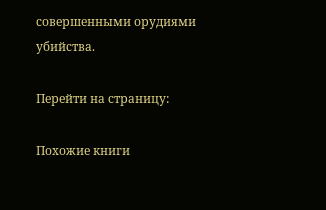совершенными орудиями убийства.

Перейти на страницу:

Похожие книги